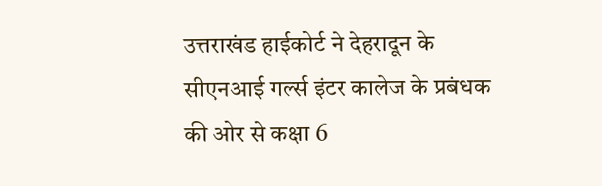उत्तराखंड हाईकोर्ट ने देहरादून के सीएनआई गर्ल्स इंटर कालेज के प्रबंधक की ओर से कक्षा 6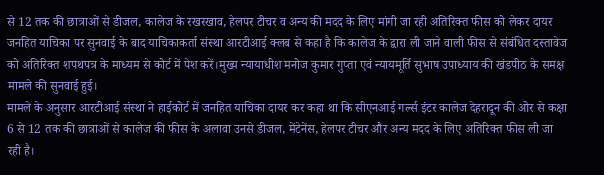से 12 तक की छात्राओं से डीजल, कालेज के रखरखाव, हेलपर टीचर व अन्य की मदद के लिए मांगी जा रही अतिरिक्त फीस को लेकर दायर जनहित याचिका पर सुनवाई के बाद याचिकाकर्ता संस्था आरटीआई क्लब से कहा है कि कालेज के द्वारा ली जाने वाली फीस से संबंधित दस्तावेज को अतिरिक्त शपथपत्र के माध्यम से कोर्ट में पेश करें।मुख्य न्यायाधीश मनोज कुमार गुप्ता एवं न्यायमूर्ति सुभाष उपाध्याय की खंडपीठ के समक्ष मामले की सुनवाई हुई।
मामले के अनुसार आरटीआई संस्था ने हाईकोर्ट में जनहित याचिका दायर कर कहा था कि सीएनआई गर्ल्स इंटर कालेज देहरादून की ओर से कक्षा 6 से 12 तक की छात्राओं से कालेज की फीस के अलावा उनसे डीजल, मेंटेनेंस, हेलपर टीचर और अन्य मदद के लिए अतिरिक्त फीस ली जा रही है।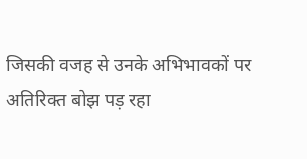जिसकी वजह से उनके अभिभावकों पर अतिरिक्त बोझ पड़ रहा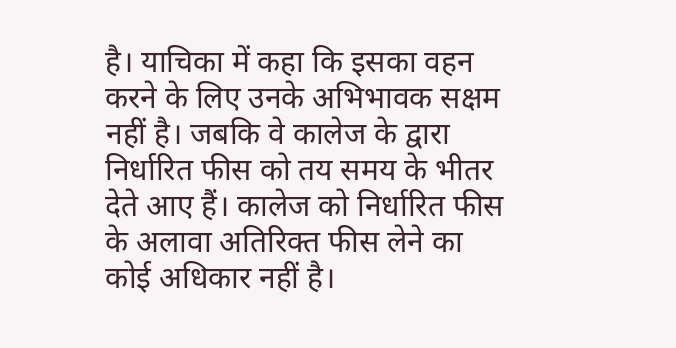है। याचिका में कहा कि इसका वहन करने के लिए उनके अभिभावक सक्षम नहीं है। जबकि वे कालेज के द्वारा निर्धारित फीस को तय समय के भीतर देते आए हैं। कालेज को निर्धारित फीस के अलावा अतिरिक्त फीस लेने का कोई अधिकार नहीं है।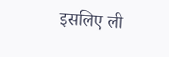इसलिए ली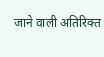जाने वाली अतिरिक्त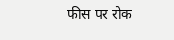फीस पर रोक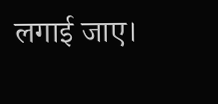लगाई जाए।